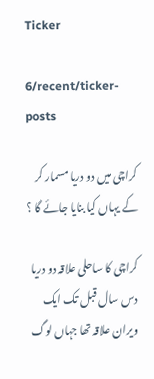Ticker

6/recent/ticker-posts

کراچی میں دو دریا مسمار کر کے یہاں کیا بنایا جائے گا ؟

کراچی کا ساحلی علاقہ دو دریا دس سال قبل تک ایک ویران علاقہ تھا جہاں لوگ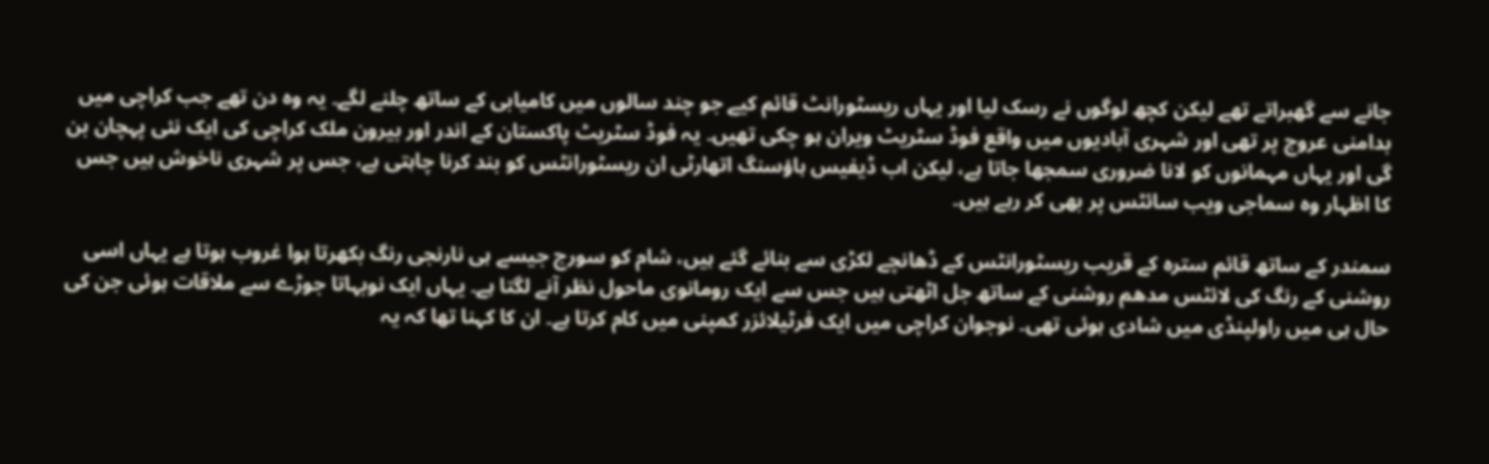جانے سے گھبراتے تھے لیکن کچھ لوگوں نے رسک لیا اور یہاں ریسٹورانٹ قائم کیے جو چند سالوں میں کامیابی کے ساتھ چلنے لگے۔ یہ وہ دن تھے جب کراچی میں بدامنی عروج پر تھی اور شہری آبادیوں میں واقع فوڈ سٹریٹ ویران ہو چکی تھیں۔ یہ فوڈ سٹریٹ پاکستان کے اندر اور بیرون ملک کراچی کی ایک نئی پہچان بن گی اور یہاں مہمانوں کو لانا ضروری سمجھا جاتا ہے، لیکن اب ڈیفیس ہاؤسنگ اتھارٹی ان ریسٹورانٹس کو بند کرنا چاہتی ہے، جس پر شہری ناخوش ہیں جس کا اظہار وہ سماجی ویب سائٹس پر بھی کر رہے ہیں۔

سمندر کے ساتھ قائم سترہ کے قریب ریسٹورانٹس کے ڈھانچے لکڑی سے بنائے گئے ہیں، شام کو سورج جیسے ہی نارنجی رنگ بکھرتا ہوا غروب ہوتا ہے یہاں اسی روشنی کے رنگ کی لائٹس مدھم روشنی کے ساتھ جل اٹھتی ہیں جس سے ایک رومانوی ماحول نظر آنے لگتا ہے۔ یہاں ایک نوبہاتا جوڑے سے ملاقات ہوئی جن کی حال ہی میں راولپنڈی میں شادی ہوئی تھی۔ نوجوان کراچی میں ایک فرٹیلائزر کمپنی میں کام کرتا ہے۔ ان کا کہنا تھا کہ یہ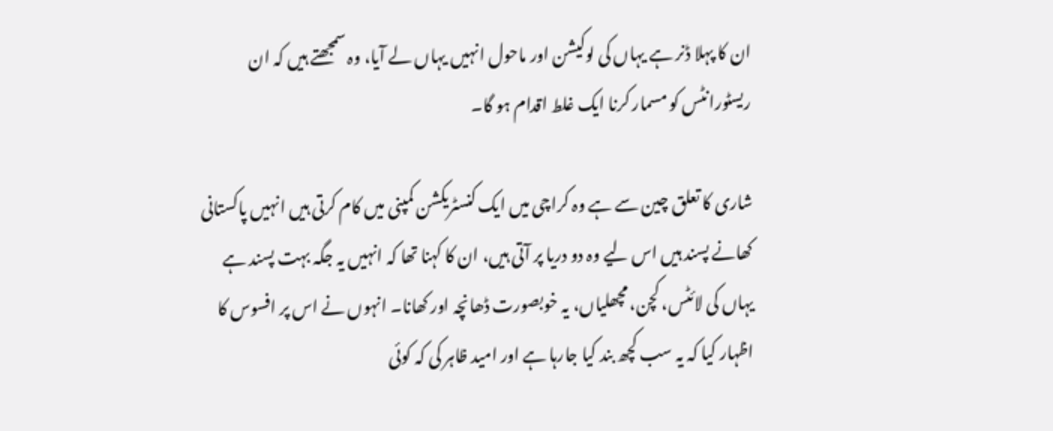ان کا پہلا ڈنر ہے یہاں کی لوکیشن اور ماحول انہیں یہاں لے آیا، وہ سمجھتے ہیں کہ ان ریسٹورانٹس کو مسمار کرنا ایک غلط اقدام ہو گا۔

شاری کا تعلق چین سے ہے وہ کراچی میں ایک کنسٹریکشن کمپنی میں کام کرتی ہیں انہیں پاکستانی کھانے پسند ہیں اس لیے وہ دو دریا پر آتی ہیں، ان کا کہنا تھا کہ انہیں یہ جگہ بہت پسند ہے یہاں کی لائٹس، کچن، مچھلیاں، یہ خوبصورت ڈھانچہ اور کھانا۔ انہوں نے اس پر افسوس کا اظہار کیا کہ یہ سب کچھ بند کیا جارہا ہے اور امید ظاہر کی کہ کوئی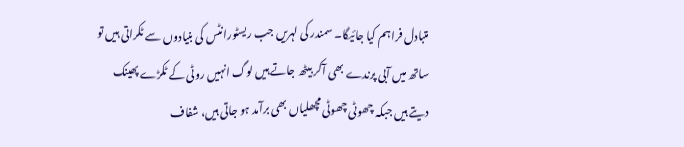متبادل فراہم کیا جائیگا۔ سمندر کی لہریں جب ریسٹورانٹس کی بنیادوں سے ٹکراتی ہیں تو ساتھ میں آبی پرندے بھی آکر بیٹھ جاتے ہیں لوگ انہیں روٹی کے ٹکڑے پھینک دیتے ہیں جبکہ چھوٹی چھوٹی مچھلیاں بھی برآمد ہو جاتی ہیں، شفاف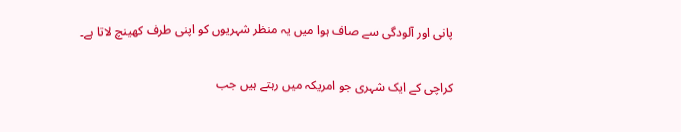پانی اور آلودگی سے صاف ہوا میں یہ منظر شہریوں کو اپنی طرف کھینچ لاتا ہے۔

کراچی کے ایک شہری جو امریکہ میں رہتے ہیں جب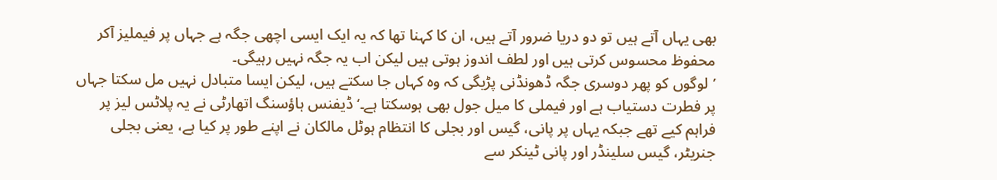بھی یہاں آتے ہیں تو دو دریا ضرور آتے ہیں، ان کا کہنا تھا کہ یہ ایک ایسی اچھی جگہ ہے جہاں پر فیملیز آکر محفوظ محسوس کرتی ہیں اور لطف اندوز ہوتی ہیں لیکن اب یہ جگہ نہیں رہیگی۔
’لوگوں کو پھر دوسری جگہ ڈھونڈنی پڑیگی کہ وہ کہاں جا سکتے ہیں، لیکن ایسا متبادل نہیں مل سکتا جہاں پر فطرت دستیاب ہے اور فیملی کا میل جول بھی ہوسکتا ہے۔‘ ڈیفنس ہاؤسنگ اتھارٹی نے یہ پلاٹس لیز پر فراہم کیے تھے جبکہ یہاں پر پانی، گیس اور بجلی کا انتظام ہوٹل مالکان نے اپنے طور پر کیا ہے، یعنی بجلی جنریٹر، گیس سلینڈر اور پانی ٹینکر سے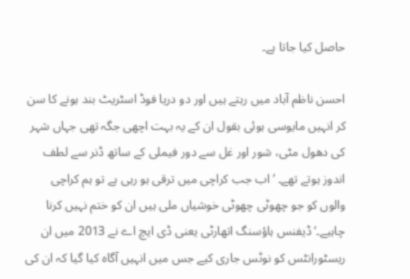حاصل کیا جاتا ہے۔

احسن ناظم آباد میں رہتے ہیں اور دو دریا فوڈ اسٹریٹ بند ہونے کا سن کر انہیں مایوسی ہوئی بقول ان کے یہ بہت اچھی جگہ تھی جہاں شہر کی دھول مٹی، شور اور غل سے دور فیملی کے ساتھ ڈنر سے لطف اندوز ہوتے تھے۔ ’اب جب کراچی میں ترقی ہو رہی ہے تو ہم کراچی والوں کو جو چھوٹی چھوٹی خوشیاں ملی ہیں ان کو ختم نہیں کرنا چاہیے۔‘ ڈیفنس ہاؤسنگ اتھارٹی یعنی ڈی ایچ اے نے 2013 میں ان ریسٹورانٹس کو نوٹس جاری کیے جس میں انہیں آگاہ کیا گیا کہ ان کی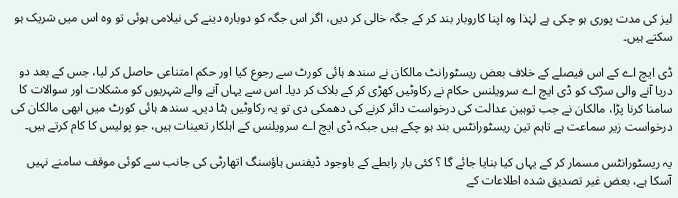لیز کی مدت پوری ہو چکی ہے لہٰذا وہ اپنا کاروبار بند کر کے جگہ خالی کر دیں، اگر اس جگہ کو دوبارہ دینے کی نیلامی ہوئی تو وہ اس میں شریک ہو سکتے ہیں۔

ڈی ایچ اے کے اس فیصلے کے خلاف بعض ریسٹورانٹ مالکان نے سندھ ہائی کورٹ سے رجوع کیا اور حکم امتناعی حاصل کر لیا، جس کے بعد دو دریا آنے والی سڑک کو ڈی ایچ اے سرویلنس حکام نے رکاوٹیں کھڑی کر کے بلاک کر دیا۔ اس سے یہاں آنے والے شہریوں کو مشکلات اور سوالات کا سامنا کرنا پڑا، مالکان نے جب توہین عدالت کی درخواست دائر کرنے کی دھمکی دی تو یہ رکاوٹیں ہٹا دیں۔ سندھ ہائی کورٹ میں ابھی مالکان کی درخواست زیر سماعت ہے تاہم تین ریسٹورانٹس بند ہو چکے ہیں جبکہ ڈی ایچ اے سرویلنس کے اہلکار تعینات ہیں، جو پولیس کا کام کرتے ہیں۔

یہ ریسٹورانٹس مسمار کر کے یہاں کیا بنایا جائے گا ؟ کئی بار رابطے کے باوجود ڈیفنس ہاؤسنگ اتھارٹی کی جانب سے کوئی موقف سامنے نہیں آسکا ہے، بعض غیر تصدیق شدہ اطلاعات کے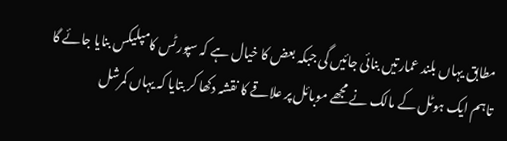مطابق یہاں بلند عمارتیں بنائی جائیں گی جبکہ بعض کا خیال ہے کہ سپورٹس کامپلیکس بنایا جائے گا تاہم ایک ہوٹل کے مالک نے مجھے موبائل پر علاقے کا نقشہ دکھا کر بتایا کہ یہاں کمرشل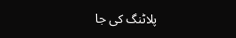پلاٹنگ کی جا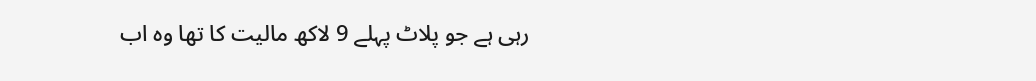رہی ہے جو پلاٹ پہلے 9 لاکھ مالیت کا تھا وہ اب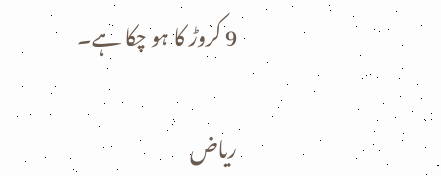9 کروڑ کا ہو چکا ہے۔

ریاض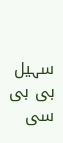سہیل
بی بی سی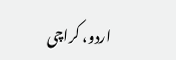اردو، کراچی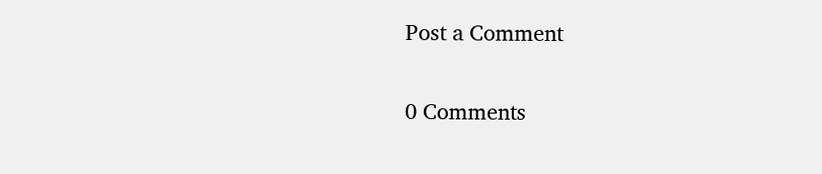Post a Comment

0 Comments